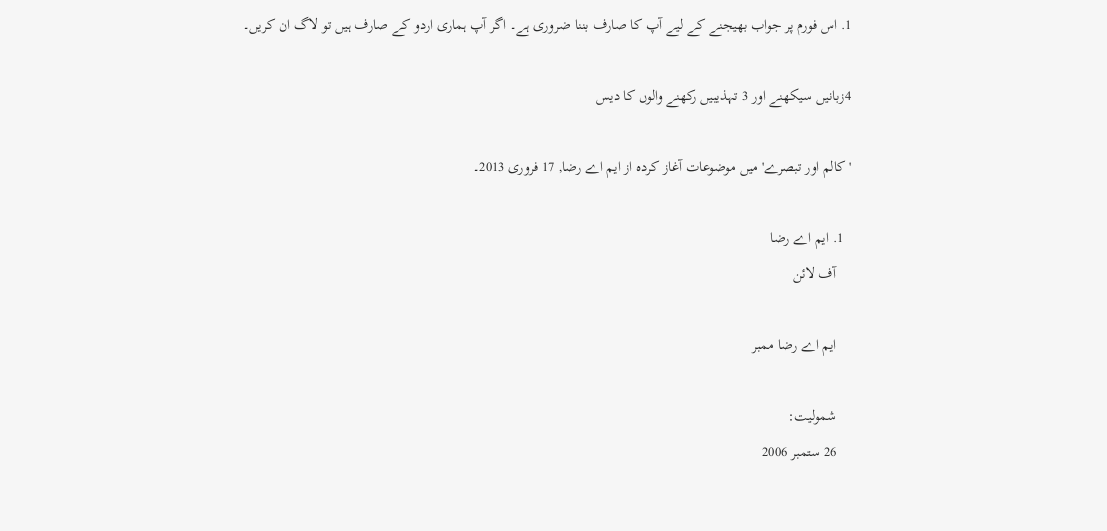1. اس فورم پر جواب بھیجنے کے لیے آپ کا صارف بننا ضروری ہے۔ اگر آپ ہماری اردو کے صارف ہیں تو لاگ ان کریں۔

4زبانیں سیکھنے اور 3 تہذیبیں رکھنے والوں کا دیس

'کالم اور تبصرے' میں موضوعات آغاز کردہ از ایم اے رضا, 17 فروری 2013۔

  1. ایم اے رضا
    آف لائن

    ایم اے رضا ممبر

    شمولیت:
    26 ستمبر 2006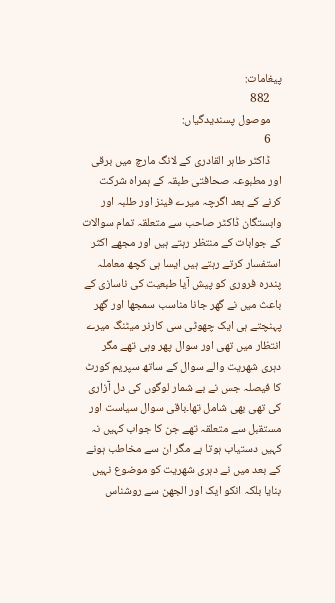پیغامات:
    882
    موصول پسندیدگیاں:
    6
    ڈاکٹر طاہر القادری کے لانگ مارچ میں برقی اور مطبوعہ صحافتی طبقہ کے ہمراہ شرکت کرنے کے بعد اگرچہ میرے فینز اور طلبہ اور وابستگان ڈاکٹر صاحب سے متعلقہ تمام سوالات کے جوابات کے منتظر رہتے ہیں اور مجھے اکثر استفسار کرتے رہتے ہیں ایسا ہی کچھ معاملہ پندرہ فروری کو پیش آیا طبعیت کی ناسازی کے باعث میں نے گھر جانا مناسب سمجھا اور گھر پہنچتے ہی ایک چھوٹی سی کارنر میٹنگ میرے انتظار میں تھی اور سوال پھر وہی تھے مگر دہری شھریت والے سوال کے ساتھ سپریم کورٹ کا فیصلہ جس نے بے شمار لوگوں کی دل آزاری کی تھی بھی شامل تھا۔باقی سوال سیاست اور مستقبل سے متعلقہ تھے جن کا جواب کہیں نہ کہیں دستیاب ہوتا ہے مگر ان سے مخاطب ہونے کے بعد میں نے دہری شھریت کو موضوع نہیں بنایا بلکہ انکو ایک اور الجھن سے روشناس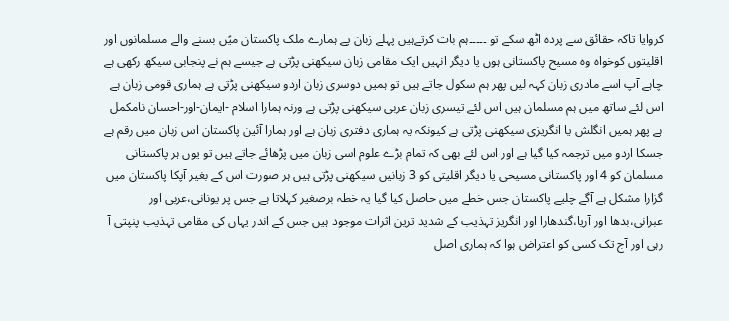کروایا تاکہ حقائق سے پردہ اٹھ سکے تو ۔۔۔۔۔ہم بات کرتےہیں پہلے زبان پے ہمارے ملک پاکستان میًں بسنے والے مسلمانوں اور اقلیتوں کوخواہ وہ مسیح پاکستانی ہوں یا دیگر انہیں ایک مقامی زبان سیکھنی پڑتی ہے جیسے ہم نے پنجابی سیکھ رکھی ہے چاہے آپ اسے مادری زبان کہہ لیں پھر ہم سکول جاتے ہیں تو ہمیں دوسری زبان اردو سیکھنی پڑتی ہے ہماری قومی زبان ہے اس لئے ساتھ میں ہم مسلمان ہیں اس لئے تیسری زبان عربی سیکھنی پڑتی ہے ورنہ ہمارا اسلام -ایمان-اور-احسان نامکمل ہے پھر ہمیں انگلش یا انگریزی سیکھنی پڑتی ہے کیونکہ یہ ہماری دفتری زبان ہے اور ہمارا آئین پاکستان اس زبان میں رقم ہے جسکا اردو میں ترجمہ کیا گیا ہے اور اس لئے بھی کہ تمام بڑے علوم اسی زبان میں پڑھائے جاتے ہیں تو یوں ہر پاکستانی مسلمان کو 4 اور پاکستانی مسیحی یا دیگر اقلیتی کو 3 زبانیں سیکھنی پڑتی ہیں ہر صورت اس کے بغیر آپکا پاکستان میں گزارا مشکل ہے آگے چلیے پاکستان جس خطے میں حاصل کیا گیا یہ خطہ برصغیر کہلاتا ہے جس پر یونانی،عربی اور عبرانی،بدھا اور آریا،گندھارا اور انگریز تہذیب کے شدید ترین اثرات موجود ہیں جس کے اندر یہاں کی مقامی تہذیب پنپتی آ رہی اور آج تک کسی کو اعتراض ہوا کہ ہماری اصل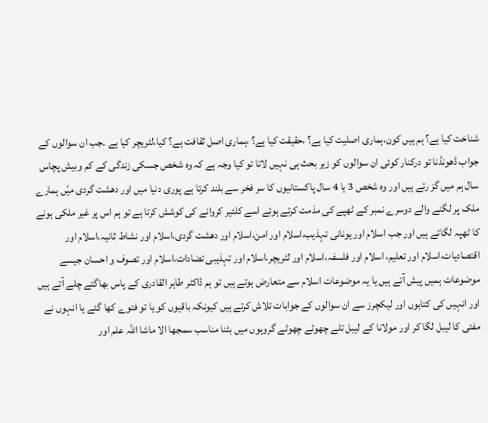شناخت کیا ہے؟ ہم ہیں کون،ہماری اصلیت کیا ہے؟ ،حقیقت کیا ہے؟ ،ہماری اصل ثقافت ہے؟ کیا،لٹریچر کیا ہے ۔جب ان سوالوں کے جواب ڈھونڈنا تو درکنار کوئی ان سوالوں کو زیر بحث ہی نہیں لاتا تو کیا وجہ ہے کہ وہ شخص جسکی زندگی کے کم وبیش پچاس سال ہم میں گز رتے ہیں اور وہ شخص 3 یا 4 سال پاکستانیوں کا سر فخر سے بلند کرتا ہے پوری دنیا میں اور دھشت گردی میًں ہمارے ملک پر لگنے والے دوسرے نمبر کے ٹھپے کی مذمت کرتے ہوئے اسے کلئیر کروانے کی کوشش کرتا ہے تو ہم اس پر غیر ملکی ہونے کا ٹھپہ لگاتے ہیں اور جب اسلام اور یونانی تہذیب،اسلام اور امن،اسلام اور دھشت گردی،اسلام اور نشاط ثانیہ،اسلام اور اقتصادیات،اسلام اور تعلیم، اسلام اور فلسفہ،اسلام اور لٹریچر،اسلام اور تہذیبی تضادات،اسلام اور تصوف و احسان جیسے موضوعات ہمیں پیش آتے ہیں یا یہ موضوعات اسلام سے متعارض ہوتے ہیں تو ہم ڈاکٹر طاہر القادری کے پاس بھاگتے چلے آتے ہیں اور انہیں کی کتابوں اور لیکچرز سے ان سوالوں کے جوابات تلاش کرتے ہیں کیونکہ باقیوں کو یا تو فتوے کھا گئے یا انہوں نے مفتی کا لیبل لگا کر اور مولانا کے لیبل تلے چھوٹے چھوٹے گروہوں میں بٹنا مناسب سمجھا الا ماشا اللہ علم اور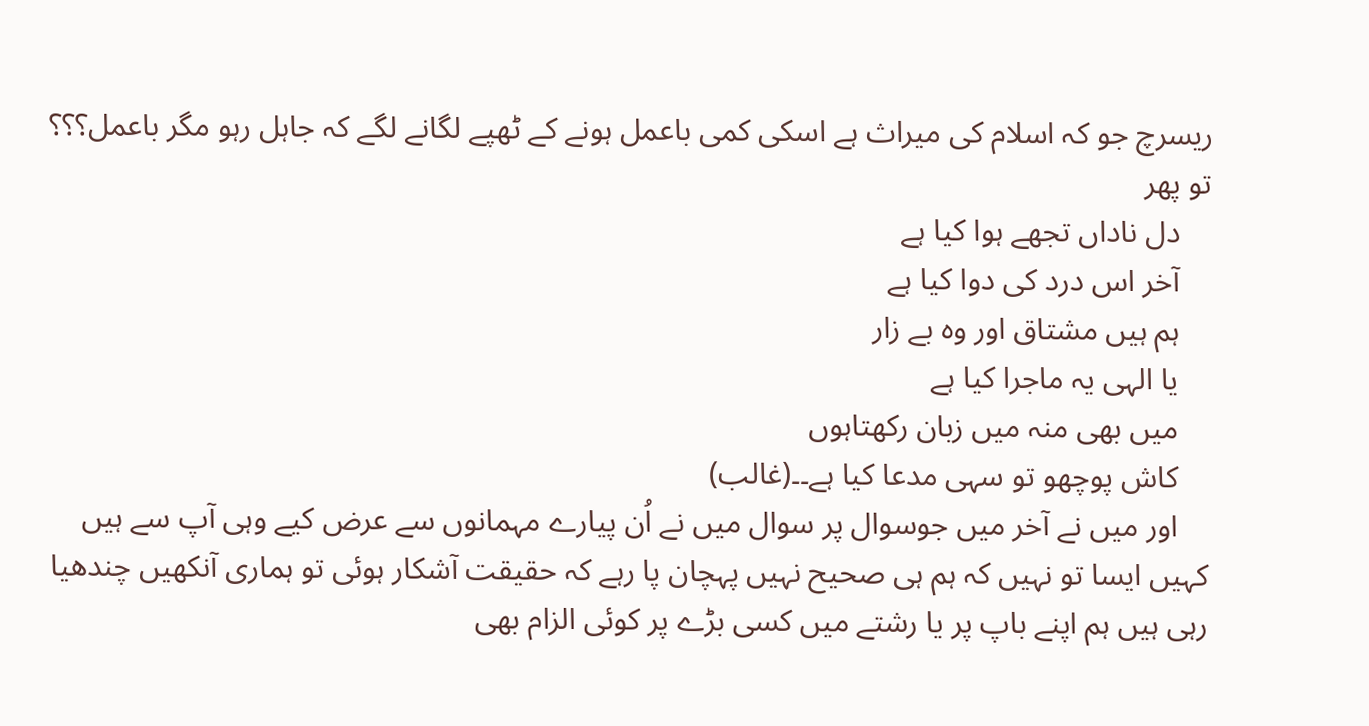ریسرچ جو کہ اسلام کی میراث ہے اسکی کمی باعمل ہونے کے ٹھپے لگانے لگے کہ جاہل رہو مگر باعمل؟؟؟ تو پھر
    دل ناداں تجھے ہوا کیا ہے
    آخر اس درد کی دوا کیا ہے
    ہم ہیں مشتاق اور وہ بے زار
    یا الہی یہ ماجرا کیا ہے
    میں بھی منہ میں زبان رکھتاہوں
    کاش پوچھو تو سہی مدعا کیا ہے۔۔(غالب)
    اور میں نے آخر میں جوسوال پر سوال میں نے اُن پیارے مہمانوں سے عرض کیے وہی آپ سے ہیں کہیں ایسا تو نہیں کہ ہم ہی صحیح نہیں پہچان پا رہے کہ حقیقت آشکار ہوئی تو ہماری آنکھیں چندھیا رہی ہیں ہم اپنے باپ پر یا رشتے میں کسی بڑے پر کوئی الزام بھی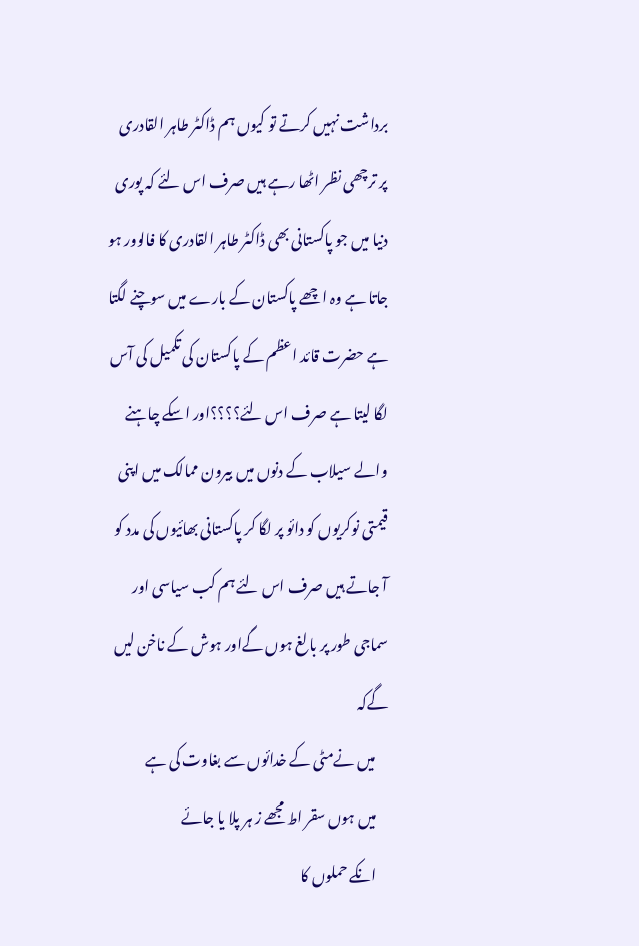برداشت نہیں کرتے تو کیوں ہم ڈاکٹر طاہر القادری پر ترچھی نظر اٹھا رہے ہیں صرف اس لئے کہ پوری دنیا میں جو پاکستانی بھی ڈاکٹر طاہر القادری کا فالوور ہو جاتا ہے وہ اچھے پاکستان کے بارے میں سوچنے لگتا ہے حضرت قائد اعظم کے پاکستان کی تکمیل کی آس لگا لیتا ہے صرف اس لئے؟؟؟؟اور اسکے چاہنے والے سیلاب کے دنوں میں بیرون ممالک میں اپنی قیمتی نوکریوں کو دائو پر لگا کر پاکستانی بھائیوں کی مدد کو آ جاتے ہیں صرف اس لئے ہم کب سیاسی اور سماجی طور پر بالغ ہوں گےاور ہوش کے ناخن لیں گےکہ
    میں نےمٹی کے خدائوں سے بغاوت کی ہے
    میں ہوں سقر اط مجھے ز ہر پلا یا جائے
    انکے حملوں کا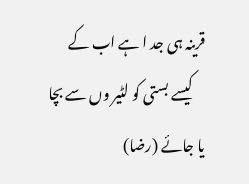قرینہ ہی جد ا ہے اب کے
    کیسے بستی کو لٹیر وں سے بچا یا جائے (رضا)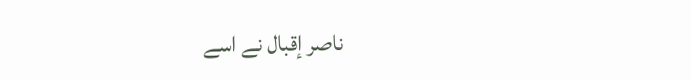ناصر إقبال نے اسے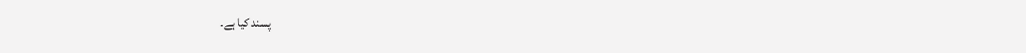پسند کیا ہے۔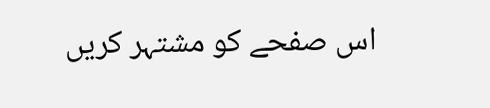اس صفحے کو مشتہر کریں